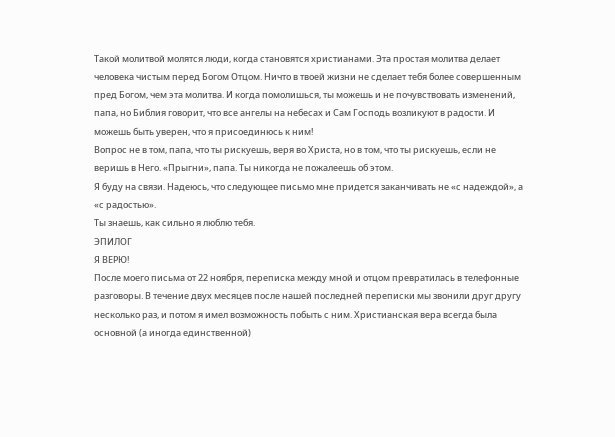Такой молитвой молятся люди, когда становятся христианами. Эта простая молитва делает человека чистым перед Богом Отцом. Ничто в твоей жизни не сделает тебя более совершенным пред Богом, чем эта молитва. И когда помолишься, ты можешь и не почувствовать изменений, папа, но Библия говорит, что все ангелы на небесах и Сам Господь возликуют в радости. И можешь быть уверен, что я присоединюсь к ним!
Вопрос не в том, папа, что ты рискуешь, веря во Христа, но в том, что ты рискуешь, если не веришь в Него. «Прыгни», папа. Ты никогда не пожалеешь об этом.
Я буду на связи. Надеюсь, что следующее письмо мне придется заканчивать не «с надеждой», а «с радостью».
Ты знаешь, как сильно я люблю тебя.
ЭПИЛОГ
Я ВЕРЮ!
После моего письма от 22 ноября, переписка между мной и отцом превратилась в телефонные разговоры. В течение двух месяцев после нашей последней переписки мы звонили друг другу несколько раз, и потом я имел возможность побыть с ним. Христианская вера всегда была основной (а иногда единственной)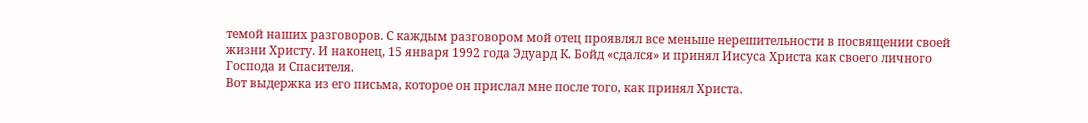темой наших разговоров. С каждым разговором мой отец проявлял все меньше нерешительности в посвящении своей жизни Христу. И наконец, 15 января 1992 года Эдуард К. Бойд «сдался» и принял Иисуса Христа как своего личного Господа и Спасителя.
Вот выдержка из его письма, которое он прислал мне после того, как принял Христа.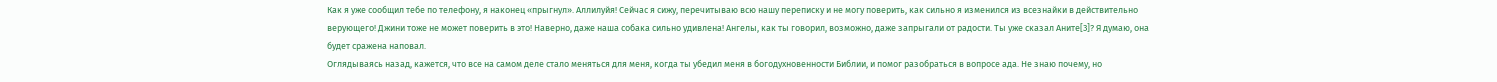Как я уже сообщил тебе по телефону, я наконец «прыгнул». Аллилуйя! Сейчас я сижу, перечитываю всю нашу переписку и не могу поверить, как сильно я изменился из всезнайки в действительно верующего! Джини тоже не может поверить в это! Наверно, даже наша собака сильно удивлена! Ангелы, как ты говорил, возможно, даже запрыгали от радости. Ты уже сказал Аните[3]? Я думаю, она будет сражена наповал.
Оглядываясь назад, кажется, что все на самом деле стало меняться для меня, когда ты убедил меня в богодухновенности Библии, и помог разобраться в вопросе ада. Не знаю почему, но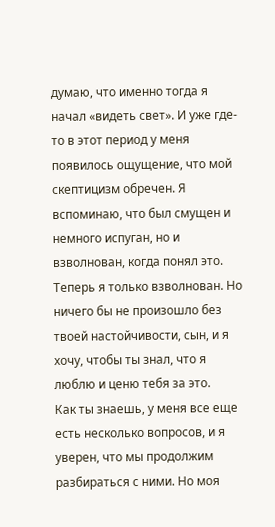думаю, что именно тогда я начал «видеть свет». И уже где-то в этот период у меня появилось ощущение, что мой скептицизм обречен. Я вспоминаю, что был смущен и немного испуган, но и взволнован, когда понял это. Теперь я только взволнован. Но ничего бы не произошло без твоей настойчивости, сын, и я хочу, чтобы ты знал, что я люблю и ценю тебя за это.
Как ты знаешь, у меня все еще есть несколько вопросов, и я уверен, что мы продолжим разбираться с ними. Но моя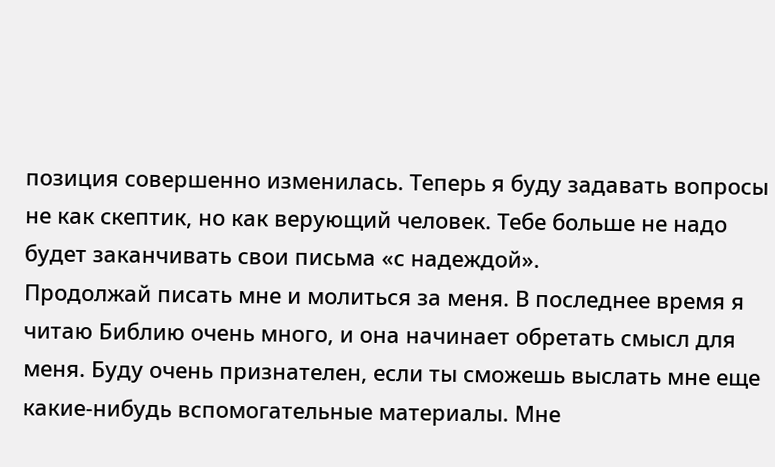позиция совершенно изменилась. Теперь я буду задавать вопросы не как скептик, но как верующий человек. Тебе больше не надо будет заканчивать свои письма «с надеждой».
Продолжай писать мне и молиться за меня. В последнее время я читаю Библию очень много, и она начинает обретать смысл для меня. Буду очень признателен, если ты сможешь выслать мне еще какие-нибудь вспомогательные материалы. Мне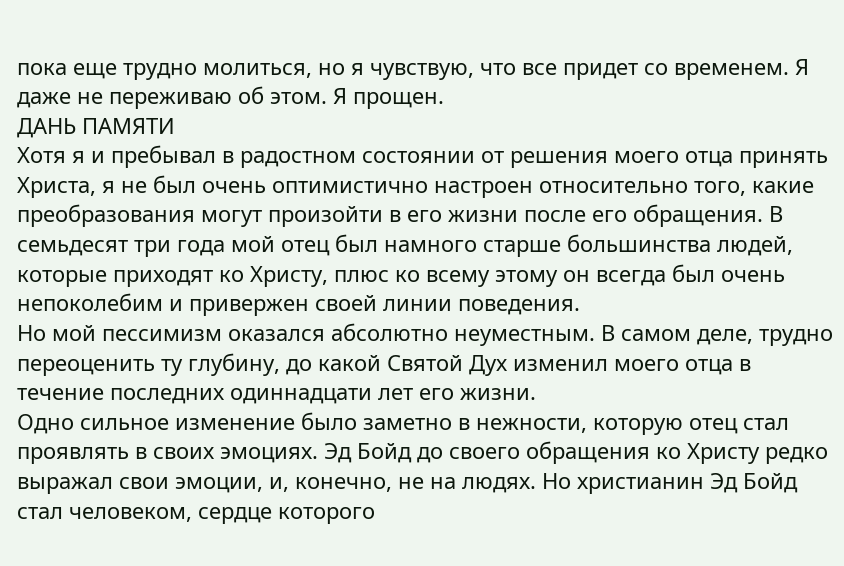пока еще трудно молиться, но я чувствую, что все придет со временем. Я даже не переживаю об этом. Я прощен.
ДАНЬ ПАМЯТИ
Хотя я и пребывал в радостном состоянии от решения моего отца принять Христа, я не был очень оптимистично настроен относительно того, какие преобразования могут произойти в его жизни после его обращения. В семьдесят три года мой отец был намного старше большинства людей, которые приходят ко Христу, плюс ко всему этому он всегда был очень непоколебим и привержен своей линии поведения.
Но мой пессимизм оказался абсолютно неуместным. В самом деле, трудно переоценить ту глубину, до какой Святой Дух изменил моего отца в течение последних одиннадцати лет его жизни.
Одно сильное изменение было заметно в нежности, которую отец стал проявлять в своих эмоциях. Эд Бойд до своего обращения ко Христу редко выражал свои эмоции, и, конечно, не на людях. Но христианин Эд Бойд стал человеком, сердце которого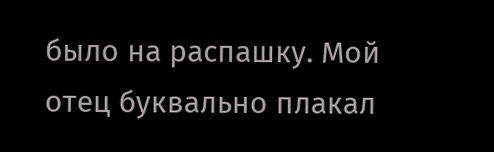было на распашку. Мой отец буквально плакал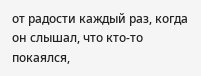от радости каждый раз, когда он слышал, что кто-то покаялся,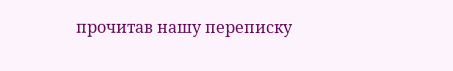прочитав нашу переписку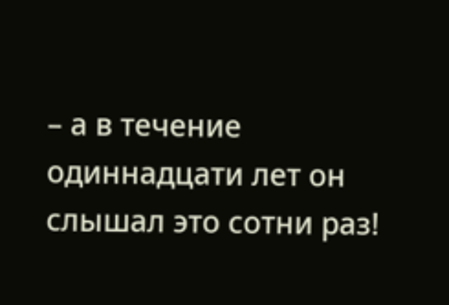– а в течение одиннадцати лет он слышал это сотни раз!